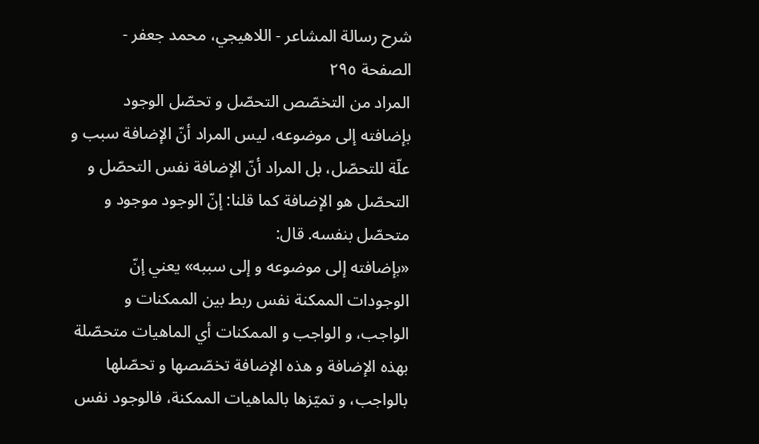شرح رسالة المشاعر - اللاهيجي، محمد جعفر - الصفحة ٢٩٥
المراد من التخصّص التحصّل و تحصّل الوجود بإضافته إلى موضوعه، ليس المراد أنّ الإضافة سبب و علّة للتحصّل، بل المراد أنّ الإضافة نفس التحصّل و التحصّل هو الإضافة كما قلنا: إنّ الوجود موجود و متحصّل بنفسه. قال:
«بإضافته إلى موضوعه و إلى سببه» يعني إنّ الوجودات الممكنة نفس ربط بين الممكنات و الواجب، و الواجب و الممكنات أي الماهيات متحصّلة بهذه الإضافة و هذه الإضافة تخصّصها و تحصّلها بالواجب، و تميّزها بالماهيات الممكنة، فالوجود نفس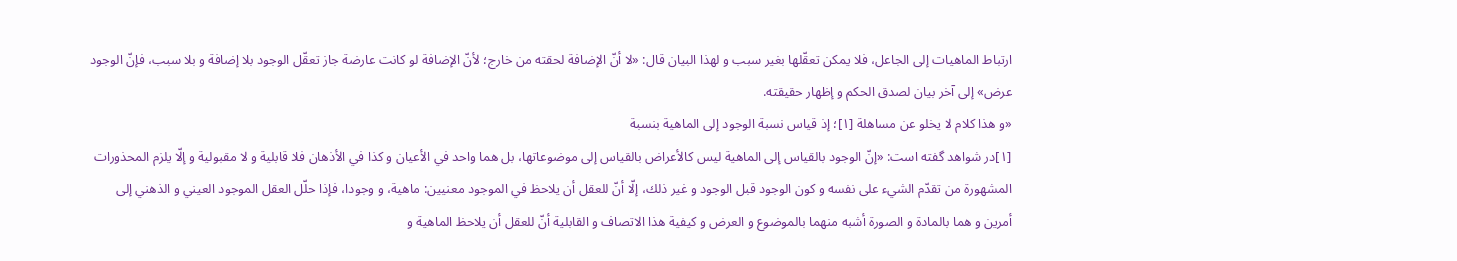ارتباط الماهيات إلى الجاعل، فلا يمكن تعقّلها بغير سبب و لهذا البيان قال: «لا أنّ الإضافة لحقته من خارج؛ لأنّ الإضافة لو كانت عارضة جاز تعقّل الوجود بلا إضافة و بلا سبب، فإنّ الوجود عرض» إلى آخر بيان لصدق الحكم و إظهار حقيقته.
«و هذا كلام لا يخلو عن مساهلة [١]؛ إذ قياس نسبة الوجود إلى الماهية بنسبة
[١]در شواهد گفته است: «إنّ الوجود بالقياس إلى الماهية ليس كالأعراض بالقياس إلى موضوعاتها، بل هما واحد في الأعيان و كذا في الأذهان فلا قابلية و لا مقبولية و إلّا يلزم المحذورات المشهورة من تقدّم الشيء على نفسه و كون الوجود قبل الوجود و غير ذلك، إلّا أنّ للعقل أن يلاحظ في الموجود معنيين: ماهية، و وجودا، فإذا حلّل العقل الموجود العيني و الذهني إلى أمرين و هما بالمادة و الصورة أشبه منهما بالموضوع و العرض و كيفية هذا الاتصاف و القابلية أنّ للعقل أن يلاحظ الماهية و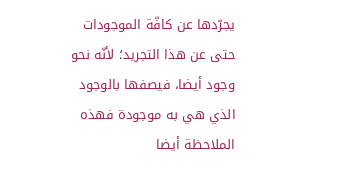يجرّدها عن كافّة الموجودات حتى عن هذا التجريد؛ لأنّه نحو وجود أيضا، فيصفها بالوجود الذي هي به موجودة فهذه الملاحظة أيضا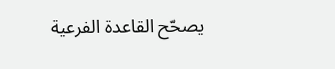يصحّح القاعدة الفرعية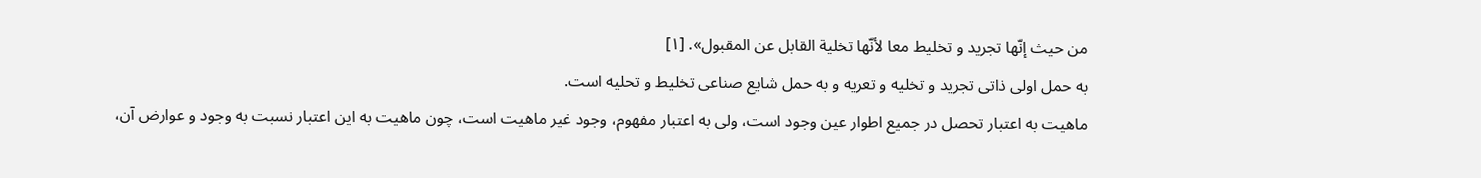من حيث إنّها تجريد و تخليط معا لأنّها تخلية القابل عن المقبول». [١]
به حمل اولى ذاتى تجريد و تخليه و تعريه و به حمل شايع صناعى تخليط و تحليه است.
ماهيت به اعتبار تحصل در جميع اطوار عين وجود است، ولى به اعتبار مفهوم، وجود غير ماهيت است، چون ماهيت به اين اعتبار نسبت به وجود و عوارض آن،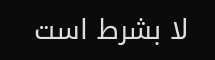لا بشرط است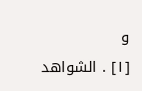و
[١] . الشواهد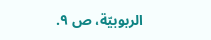الربوبيّة، ص ٩.